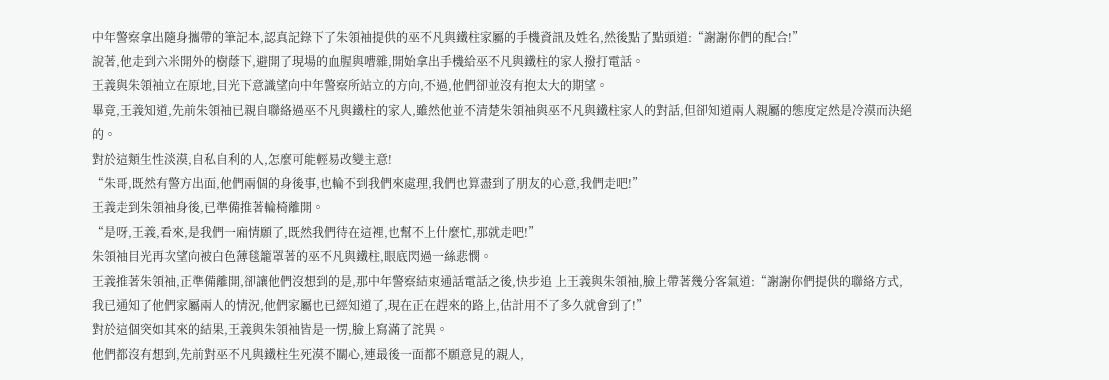中年警察拿出隨身攜帶的筆記本,認真記錄下了朱領袖提供的巫不凡與鐵柱家屬的手機資訊及姓名,然後點了點頭道:“謝謝你們的配合!”
說著,他走到六米開外的樹蔭下,避開了現場的血腥與嘈雜,開始拿出手機給巫不凡與鐵柱的家人撥打電話。
王義與朱領袖立在原地,目光下意識望向中年警察所站立的方向,不過,他們卻並沒有抱太大的期望。
畢竟,王義知道,先前朱領袖已親自聯絡過巫不凡與鐵柱的家人,雖然他並不清楚朱領袖與巫不凡與鐵柱家人的對話,但卻知道兩人親屬的態度定然是冷漠而決絕的。
對於這類生性淡漠,自私自利的人,怎麼可能輕易改變主意!
“朱哥,既然有警方出面,他們兩個的身後事,也輪不到我們來處理,我們也算盡到了朋友的心意,我們走吧!”
王義走到朱領袖身後,已準備推著輪椅離開。
“是呀,王義,看來,是我們一廂情願了,既然我們待在這裡,也幫不上什麼忙,那就走吧!”
朱領袖目光再次望向被白色薄毯籠罩著的巫不凡與鐵柱,眼底閃過一絲悲憫。
王義推著朱領袖,正準備離開,卻讓他們沒想到的是,那中年警察結束通話電話之後,快步追 上王義與朱領袖,臉上帶著幾分客氣道:“謝謝你們提供的聯絡方式,我已通知了他們家屬兩人的情況,他們家屬也已經知道了,現在正在趕來的路上,估計用不了多久就會到了!”
對於這個突如其來的結果,王義與朱領袖皆是一愣,臉上寫滿了詫異。
他們都沒有想到,先前對巫不凡與鐵柱生死漠不關心,連最後一面都不願意見的親人,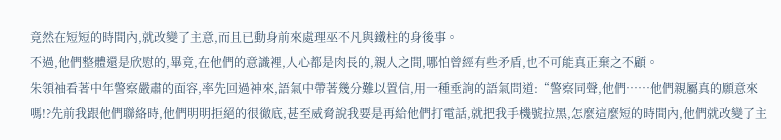竟然在短短的時間內,就改變了主意,而且已動身前來處理巫不凡與鐵柱的身後事。
不過,他們整體還是欣慰的,畢竟,在他們的意識裡,人心都是肉長的,親人之間,哪怕曾經有些矛盾,也不可能真正棄之不顧。
朱領袖看著中年警察嚴肅的面容,率先回過神來,語氣中帶著幾分難以置信,用一種垂詢的語氣問道:“警察同聲,他們……他們親屬真的願意來嗎!?先前我跟他們聯絡時,他們明明拒絕的很徹底,甚至威脅說我要是再給他們打電話,就把我手機號拉黑,怎麼這麼短的時間內,他們就改變了主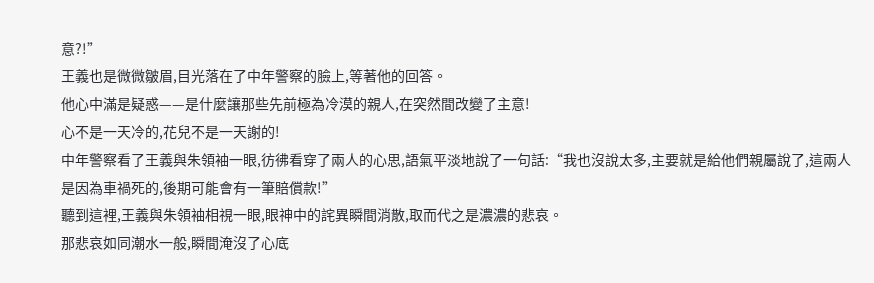意?!”
王義也是微微皺眉,目光落在了中年警察的臉上,等著他的回答。
他心中滿是疑惑——是什麼讓那些先前極為冷漠的親人,在突然間改變了主意!
心不是一天冷的,花兒不是一天謝的!
中年警察看了王義與朱領袖一眼,彷彿看穿了兩人的心思,語氣平淡地說了一句話:“我也沒說太多,主要就是給他們親屬說了,這兩人是因為車禍死的,後期可能會有一筆賠償款!”
聽到這裡,王義與朱領袖相視一眼,眼神中的詫異瞬間消散,取而代之是濃濃的悲哀。
那悲哀如同潮水一般,瞬間淹沒了心底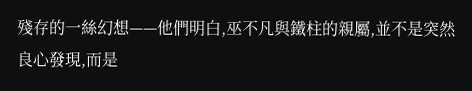殘存的一絲幻想——他們明白,巫不凡與鐵柱的親屬,並不是突然良心發現,而是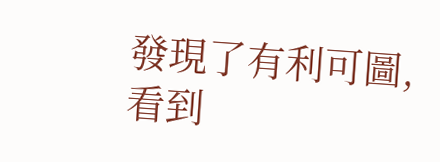發現了有利可圖,看到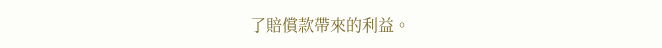了賠償款帶來的利益。